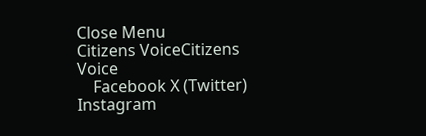Close Menu
Citizens VoiceCitizens Voice
    Facebook X (Twitter) Instagram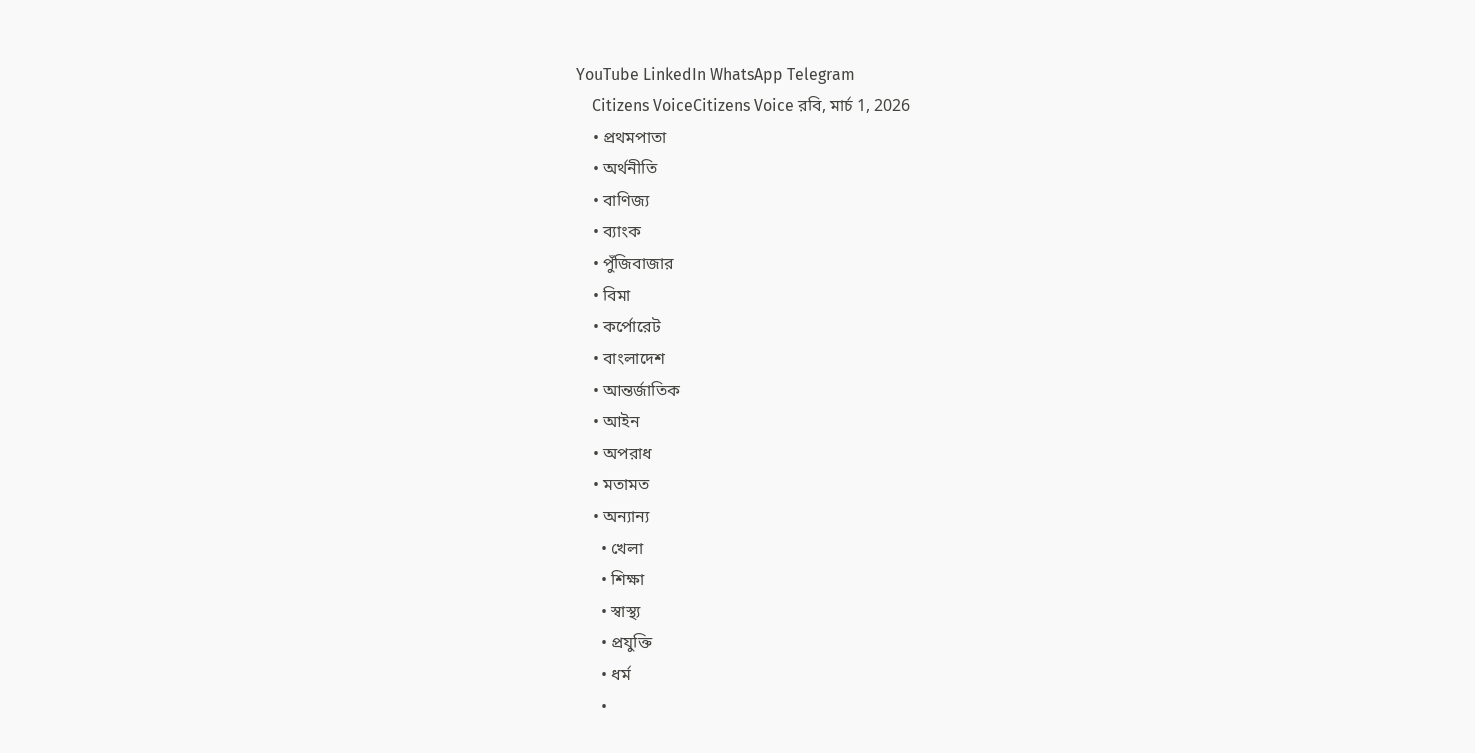YouTube LinkedIn WhatsApp Telegram
    Citizens VoiceCitizens Voice রবি, মার্চ 1, 2026
    • প্রথমপাতা
    • অর্থনীতি
    • বাণিজ্য
    • ব্যাংক
    • পুঁজিবাজার
    • বিমা
    • কর্পোরেট
    • বাংলাদেশ
    • আন্তর্জাতিক
    • আইন
    • অপরাধ
    • মতামত
    • অন্যান্য
      • খেলা
      • শিক্ষা
      • স্বাস্থ্য
      • প্রযুক্তি
      • ধর্ম
      •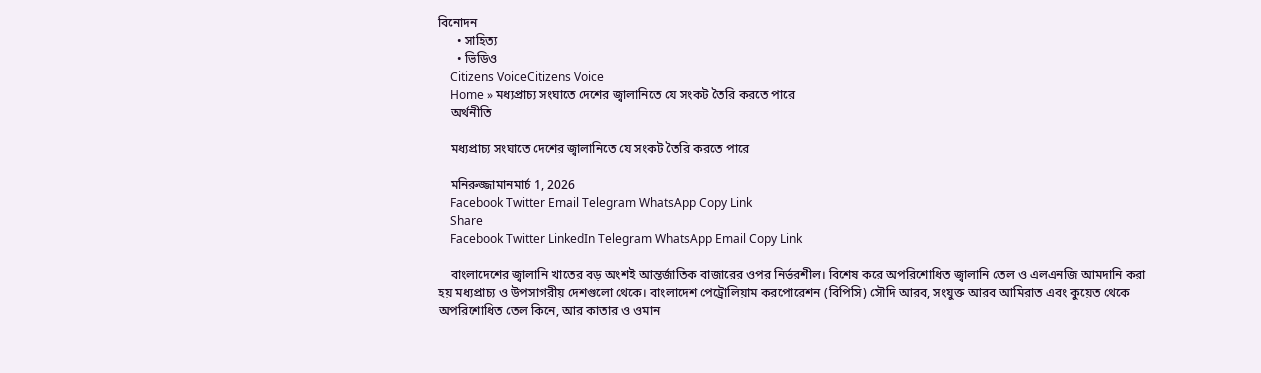বিনোদন
      • সাহিত্য
      • ভিডিও
    Citizens VoiceCitizens Voice
    Home » মধ্যপ্রাচ্য সংঘাতে দেশের জ্বালানিতে যে সংকট তৈরি করতে পারে
    অর্থনীতি

    মধ্যপ্রাচ্য সংঘাতে দেশের জ্বালানিতে যে সংকট তৈরি করতে পারে

    মনিরুজ্জামানমার্চ 1, 2026
    Facebook Twitter Email Telegram WhatsApp Copy Link
    Share
    Facebook Twitter LinkedIn Telegram WhatsApp Email Copy Link

    বাংলাদেশের জ্বালানি খাতের বড় অংশই আন্তর্জাতিক বাজারের ওপর নির্ভরশীল। বিশেষ করে অপরিশোধিত জ্বালানি তেল ও এলএনজি আমদানি করা হয় মধ্যপ্রাচ্য ও উপসাগরীয় দেশগুলো থেকে। বাংলাদেশ পেট্রোলিয়াম করপোরেশন (বিপিসি) সৌদি আরব, সংযুক্ত আরব আমিরাত এবং কুয়েত থেকে অপরিশোধিত তেল কিনে, আর কাতার ও ওমান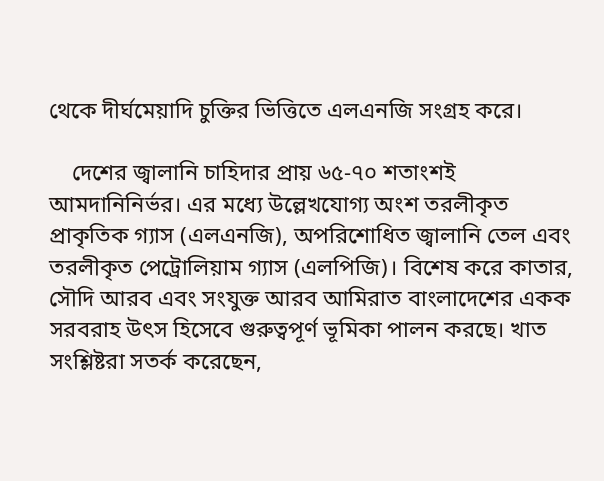থেকে দীর্ঘমেয়াদি চুক্তির ভিত্তিতে এলএনজি সংগ্রহ করে।

    দেশের জ্বালানি চাহিদার প্রায় ৬৫-৭০ শতাংশই আমদানিনির্ভর। এর মধ্যে উল্লেখযোগ্য অংশ তরলীকৃত প্রাকৃতিক গ্যাস (এলএনজি), অপরিশোধিত জ্বালানি তেল এবং তরলীকৃত পেট্রোলিয়াম গ্যাস (এলপিজি)। বিশেষ করে কাতার, সৌদি আরব এবং সংযুক্ত আরব আমিরাত বাংলাদেশের একক সরবরাহ উৎস হিসেবে গুরুত্বপূর্ণ ভূমিকা পালন করছে। খাত সংশ্লিষ্টরা সতর্ক করেছেন,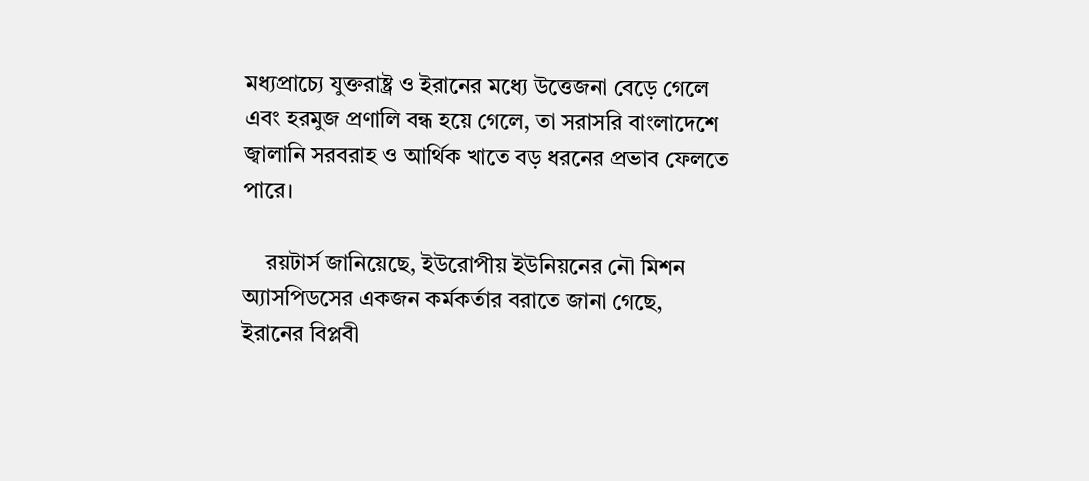মধ্যপ্রাচ্যে যুক্তরাষ্ট্র ও ইরানের মধ্যে উত্তেজনা বেড়ে গেলে এবং হরমুজ প্রণালি বন্ধ হয়ে গেলে, তা সরাসরি বাংলাদেশে জ্বালানি সরবরাহ ও আর্থিক খাতে বড় ধরনের প্রভাব ফেলতে পারে।

    রয়টার্স জানিয়েছে, ইউরোপীয় ইউনিয়নের নৌ মিশন অ্যাসপিডসের একজন কর্মকর্তার বরাতে জানা গেছে, ইরানের বিপ্লবী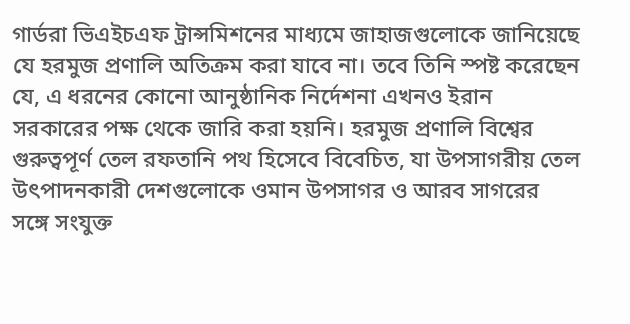গার্ডরা ভিএইচএফ ট্রান্সমিশনের মাধ্যমে জাহাজগুলোকে জানিয়েছে যে হরমুজ প্রণালি অতিক্রম করা যাবে না। তবে তিনি স্পষ্ট করেছেন যে, এ ধরনের কোনো আনুষ্ঠানিক নির্দেশনা এখনও ইরান সরকারের পক্ষ থেকে জারি করা হয়নি। হরমুজ প্রণালি বিশ্বের গুরুত্বপূর্ণ তেল রফতানি পথ হিসেবে বিবেচিত, যা উপসাগরীয় তেল উৎপাদনকারী দেশগুলোকে ওমান উপসাগর ও আরব সাগরের সঙ্গে সংযুক্ত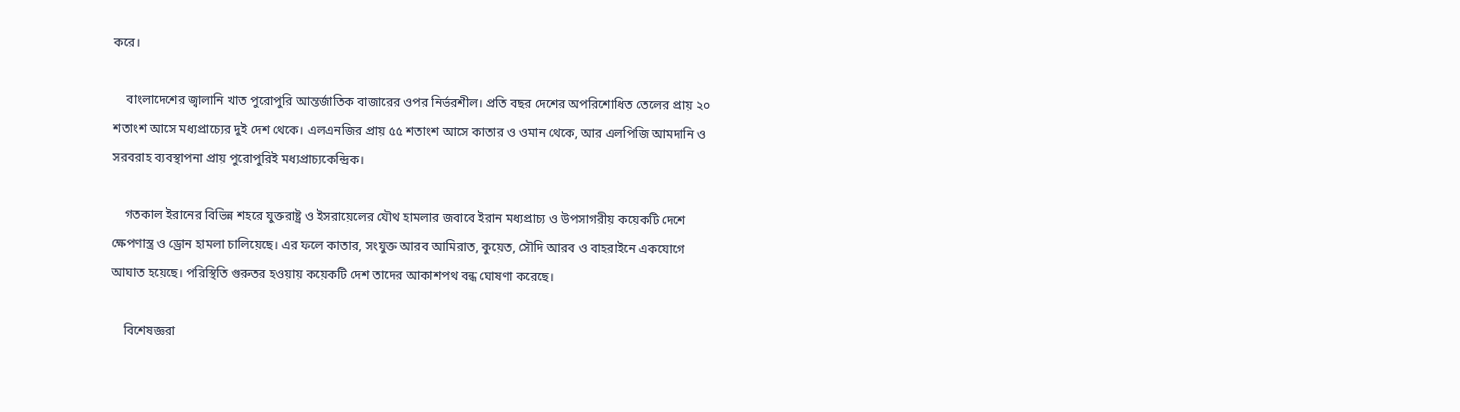করে।

    বাংলাদেশের জ্বালানি খাত পুরোপুরি আন্তর্জাতিক বাজারের ওপর নির্ভরশীল। প্রতি বছর দেশের অপরিশোধিত তেলের প্রায় ২০ শতাংশ আসে মধ্যপ্রাচ্যের দুই দেশ থেকে। এলএনজির প্রায় ৫৫ শতাংশ আসে কাতার ও ওমান থেকে, আর এলপিজি আমদানি ও সরবরাহ ব্যবস্থাপনা প্রায় পুরোপুরিই মধ্যপ্রাচ্যকেন্দ্রিক।

    গতকাল ইরানের বিভিন্ন শহরে যুক্তরাষ্ট্র ও ইসরায়েলের যৌথ হামলার জবাবে ইরান মধ্যপ্রাচ্য ও উপসাগরীয় কয়েকটি দেশে ক্ষেপণাস্ত্র ও ড্রোন হামলা চালিয়েছে। এর ফলে কাতার, সংযুক্ত আরব আমিরাত, কুয়েত, সৌদি আরব ও বাহরাইনে একযোগে আঘাত হয়েছে। পরিস্থিতি গুরুতর হওয়ায় কয়েকটি দেশ তাদের আকাশপথ বন্ধ ঘোষণা করেছে।

    বিশেষজ্ঞরা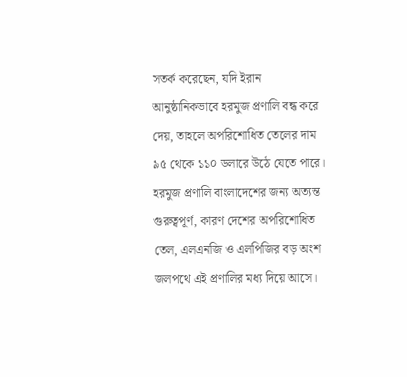সতর্ক করেছেন, যদি ইরান আনুষ্ঠানিকভাবে হরমুজ প্রণালি বন্ধ করে দেয়, তাহলে অপরিশোধিত তেলের দাম ৯৫ থেকে ১১০ ডলারে উঠে যেতে পারে। হরমুজ প্রণালি বাংলাদেশের জন্য অত্যন্ত গুরুত্বপূর্ণ, কারণ দেশের অপরিশোধিত তেল, এলএনজি ও এলপিজির বড় অংশ জলপথে এই প্রণালির মধ্য দিয়ে আসে।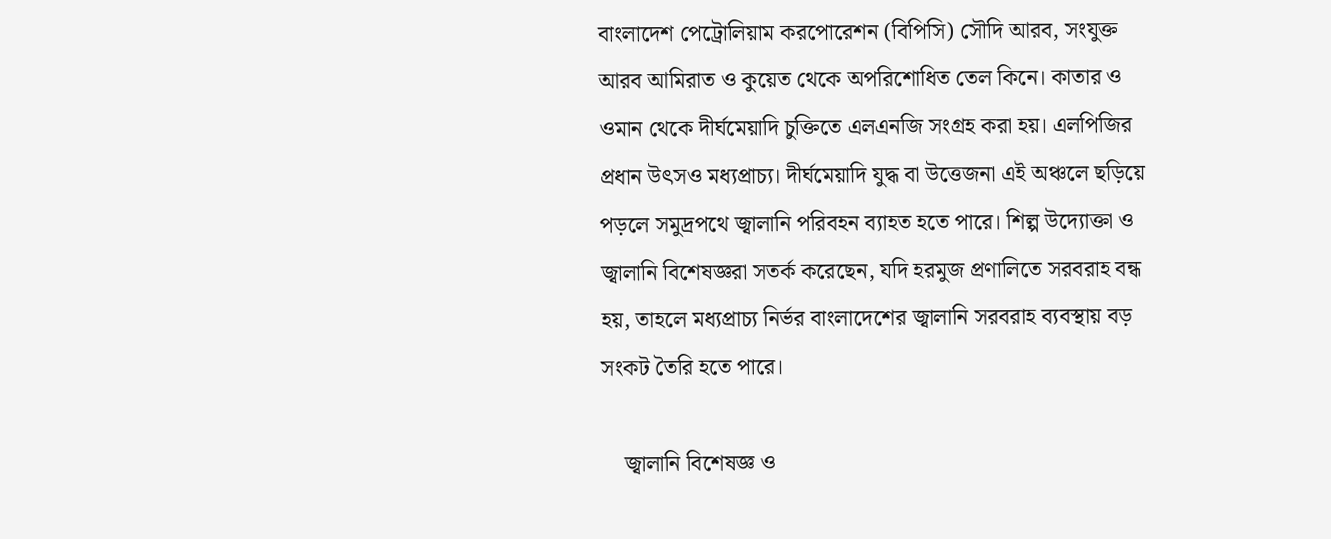বাংলাদেশ পেট্রোলিয়াম করপোরেশন (বিপিসি) সৌদি আরব, সংযুক্ত আরব আমিরাত ও কুয়েত থেকে অপরিশোধিত তেল কিনে। কাতার ও ওমান থেকে দীর্ঘমেয়াদি চুক্তিতে এলএনজি সংগ্রহ করা হয়। এলপিজির প্রধান উৎসও মধ্যপ্রাচ্য। দীর্ঘমেয়াদি যুদ্ধ বা উত্তেজনা এই অঞ্চলে ছড়িয়ে পড়লে সমুদ্রপথে জ্বালানি পরিবহন ব্যাহত হতে পারে। শিল্প উদ্যোক্তা ও জ্বালানি বিশেষজ্ঞরা সতর্ক করেছেন, যদি হরমুজ প্রণালিতে সরবরাহ বন্ধ হয়, তাহলে মধ্যপ্রাচ্য নির্ভর বাংলাদেশের জ্বালানি সরবরাহ ব্যবস্থায় বড় সংকট তৈরি হতে পারে।

    জ্বালানি বিশেষজ্ঞ ও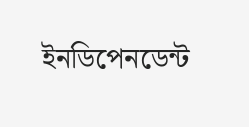ইনডিপেনডেন্ট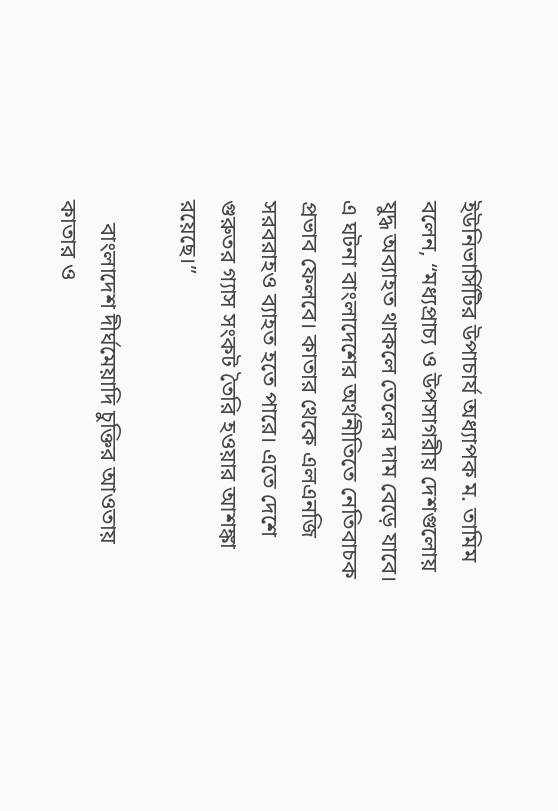ইউনিভার্সিটির উপাচার্য অধ্যাপক ম. তামিম  বলেন, “মধ্যপ্রাচ্য ও উপসাগরীয় দেশগুলোয় যুদ্ধ অব্যাহত থাকলে তেলের দাম বেড়ে যাবে। এ ঘটনা বাংলাদেশের অর্থনীতিতে নেতিবাচক প্রভাব ফেলবে। কাতার থেকে এলএনজি সরবরাহও ব্যাহত হতে পারে। এতে দেশে গুরুতর গ্যাস সংকট তৈরি হওয়ার আশঙ্কা রয়েছে।”

    বাংলাদেশ দীর্ঘমেয়াদি চুক্তির আওতায় কাতার ও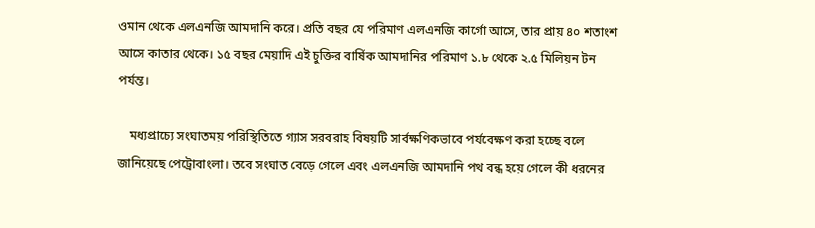ওমান থেকে এলএনজি আমদানি করে। প্রতি বছর যে পরিমাণ এলএনজি কার্গো আসে, তার প্রায় ৪০ শতাংশ আসে কাতার থেকে। ১৫ বছর মেয়াদি এই চুক্তির বার্ষিক আমদানির পরিমাণ ১.৮ থেকে ২.৫ মিলিয়ন টন পর্যন্ত।

    মধ্যপ্রাচ্যে সংঘাতময় পরিস্থিতিতে গ্যাস সরবরাহ বিষয়টি সার্বক্ষণিকভাবে পর্যবেক্ষণ করা হচ্ছে বলে জানিয়েছে পেট্রোবাংলা। তবে সংঘাত বেড়ে গেলে এবং এলএনজি আমদানি পথ বন্ধ হয়ে গেলে কী ধরনের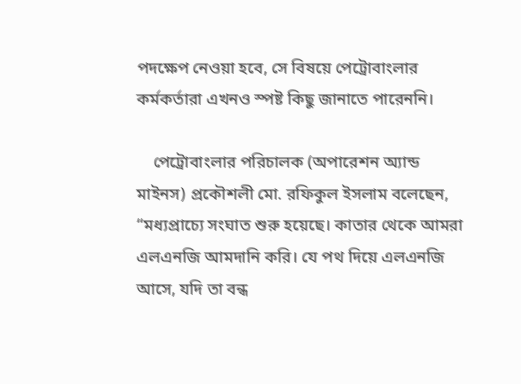পদক্ষেপ নেওয়া হবে, সে বিষয়ে পেট্রোবাংলার কর্মকর্তারা এখনও স্পষ্ট কিছু জানাতে পারেননি।

    পেট্রোবাংলার পরিচালক (অপারেশন অ্যান্ড মাইনস) প্রকৌশলী মো. রফিকুল ইসলাম বলেছেন, “মধ্যপ্রাচ্যে সংঘাত শুরু হয়েছে। কাতার থেকে আমরা এলএনজি আমদানি করি। যে পথ দিয়ে এলএনজি আসে, যদি তা বন্ধ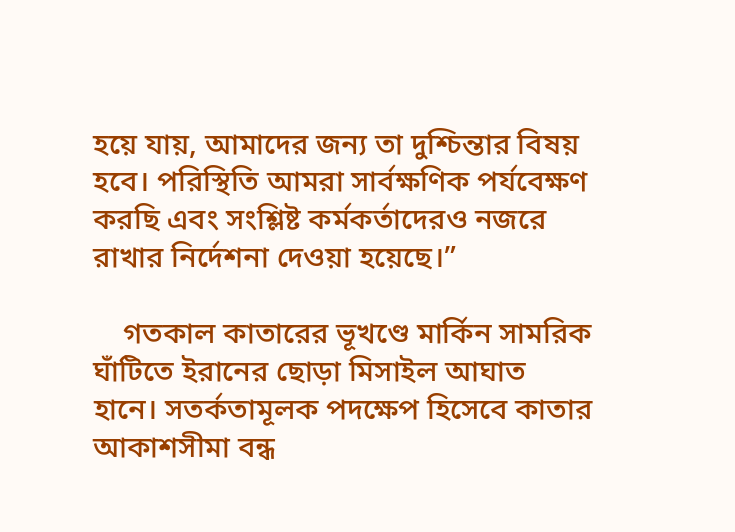হয়ে যায়, আমাদের জন্য তা দুশ্চিন্তার বিষয় হবে। পরিস্থিতি আমরা সার্বক্ষণিক পর্যবেক্ষণ করছি এবং সংশ্লিষ্ট কর্মকর্তাদেরও নজরে রাখার নির্দেশনা দেওয়া হয়েছে।”

    গতকাল কাতারের ভূখণ্ডে মার্কিন সামরিক ঘাঁটিতে ইরানের ছোড়া মিসাইল আঘাত হানে। সতর্কতামূলক পদক্ষেপ হিসেবে কাতার আকাশসীমা বন্ধ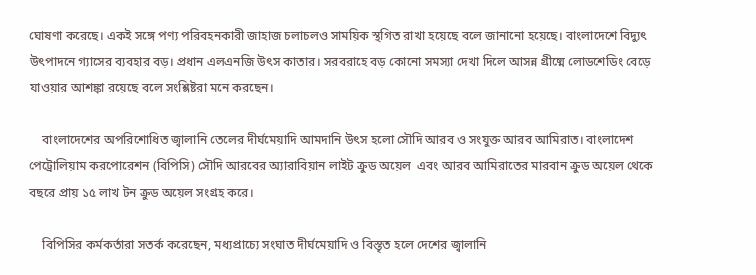ঘোষণা করেছে। একই সঙ্গে পণ্য পরিবহনকারী জাহাজ চলাচলও সাময়িক স্থগিত রাখা হয়েছে বলে জানানো হয়েছে। বাংলাদেশে বিদ্যুৎ উৎপাদনে গ্যাসের ব্যবহার বড়। প্রধান এলএনজি উৎস কাতার। সরবরাহে বড় কোনো সমস্যা দেখা দিলে আসন্ন গ্রীষ্মে লোডশেডিং বেড়ে যাওয়ার আশঙ্কা রয়েছে বলে সংশ্লিষ্টরা মনে করছেন।

    বাংলাদেশের অপরিশোধিত জ্বালানি তেলের দীর্ঘমেয়াদি আমদানি উৎস হলো সৌদি আরব ও সংযুক্ত আরব আমিরাত। বাংলাদেশ পেট্রোলিয়াম করপোরেশন (বিপিসি) সৌদি আরবের অ্যারাবিয়ান লাইট ক্রুড অয়েল  এবং আরব আমিরাতের মারবান ক্রুড অয়েল থেকে বছরে প্রায় ১৫ লাখ টন ক্রুড অয়েল সংগ্রহ করে।

    বিপিসির কর্মকর্তারা সতর্ক করেছেন, মধ্যপ্রাচ্যে সংঘাত দীর্ঘমেয়াদি ও বিস্তৃত হলে দেশের জ্বালানি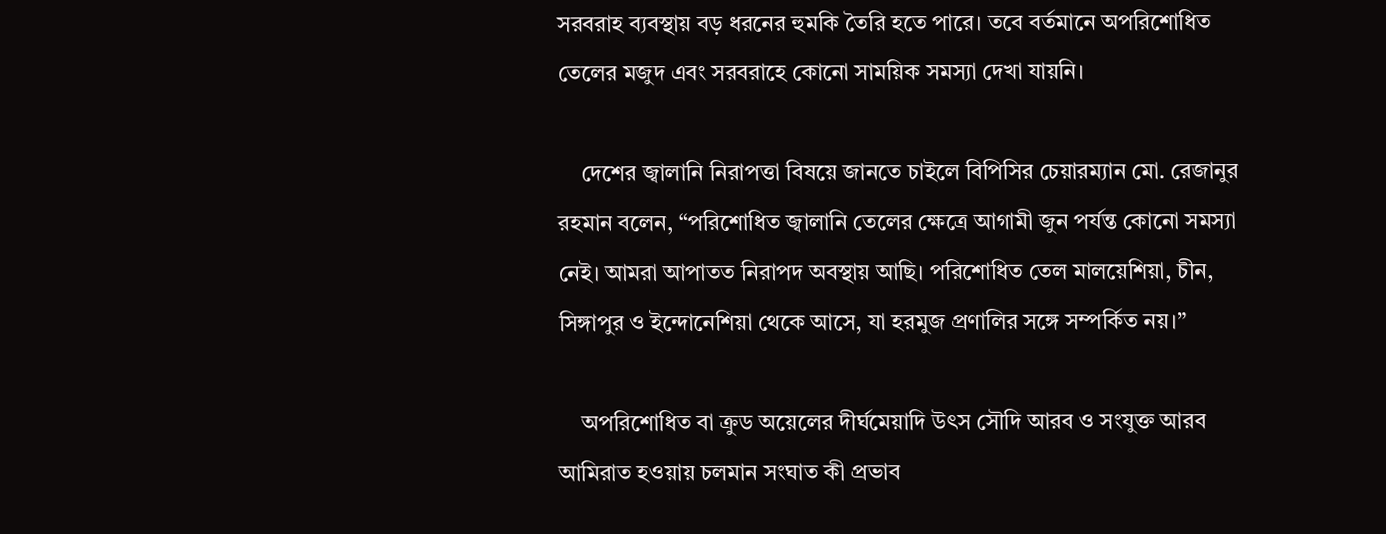সরবরাহ ব্যবস্থায় বড় ধরনের হুমকি তৈরি হতে পারে। তবে বর্তমানে অপরিশোধিত তেলের মজুদ এবং সরবরাহে কোনো সাময়িক সমস্যা দেখা যায়নি।

    দেশের জ্বালানি নিরাপত্তা বিষয়ে জানতে চাইলে বিপিসির চেয়ারম্যান মো. রেজানুর রহমান বলেন, “পরিশোধিত জ্বালানি তেলের ক্ষেত্রে আগামী জুন পর্যন্ত কোনো সমস্যা নেই। আমরা আপাতত নিরাপদ অবস্থায় আছি। পরিশোধিত তেল মালয়েশিয়া, চীন, সিঙ্গাপুর ও ইন্দোনেশিয়া থেকে আসে, যা হরমুজ প্রণালির সঙ্গে সম্পর্কিত নয়।”

    অপরিশোধিত বা ক্রুড অয়েলের দীর্ঘমেয়াদি উৎস সৌদি আরব ও সংযুক্ত আরব আমিরাত হওয়ায় চলমান সংঘাত কী প্রভাব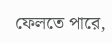ফেলতে পারে,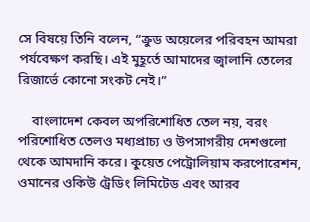সে বিষয়ে তিনি বলেন, “ক্রুড অয়েলের পরিবহন আমরা পর্যবেক্ষণ করছি। এই মুহূর্তে আমাদের জ্বালানি তেলের রিজার্ভে কোনো সংকট নেই।”

    বাংলাদেশ কেবল অপরিশোধিত তেল নয়, বরং পরিশোধিত তেলও মধ্যপ্রাচ্য ও উপসাগরীয় দেশগুলো থেকে আমদানি করে। কুয়েত পেট্রোলিয়াম করপোরেশন, ওমানের ওকিউ ট্রেডিং লিমিটেড এবং আরব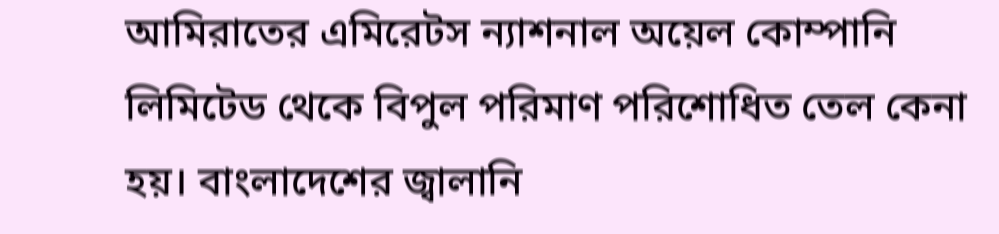আমিরাতের এমিরেটস ন্যাশনাল অয়েল কোম্পানি লিমিটেড থেকে বিপুল পরিমাণ পরিশোধিত তেল কেনা হয়। বাংলাদেশের জ্বালানি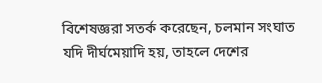বিশেষজ্ঞরা সতর্ক করেছেন, চলমান সংঘাত যদি দীর্ঘমেয়াদি হয়, তাহলে দেশের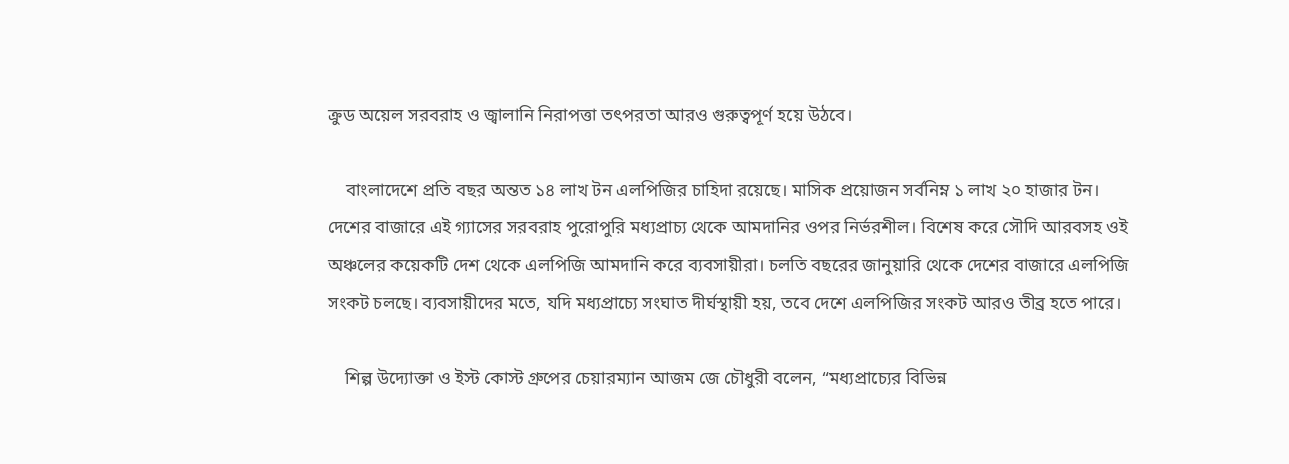ক্রুড অয়েল সরবরাহ ও জ্বালানি নিরাপত্তা তৎপরতা আরও গুরুত্বপূর্ণ হয়ে উঠবে।

    বাংলাদেশে প্রতি বছর অন্তত ১৪ লাখ টন এলপিজির চাহিদা রয়েছে। মাসিক প্রয়োজন সর্বনিম্ন ১ লাখ ২০ হাজার টন। দেশের বাজারে এই গ্যাসের সরবরাহ পুরোপুরি মধ্যপ্রাচ্য থেকে আমদানির ওপর নির্ভরশীল। বিশেষ করে সৌদি আরবসহ ওই অঞ্চলের কয়েকটি দেশ থেকে এলপিজি আমদানি করে ব্যবসায়ীরা। চলতি বছরের জানুয়ারি থেকে দেশের বাজারে এলপিজি সংকট চলছে। ব্যবসায়ীদের মতে, যদি মধ্যপ্রাচ্যে সংঘাত দীর্ঘস্থায়ী হয়, তবে দেশে এলপিজির সংকট আরও তীব্র হতে পারে।

    শিল্প উদ্যোক্তা ও ইস্ট কোস্ট গ্রুপের চেয়ারম্যান আজম জে চৌধুরী বলেন, “মধ্যপ্রাচ্যের বিভিন্ন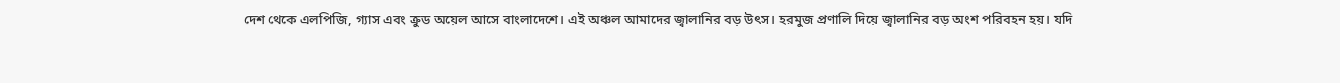দেশ থেকে এলপিজি, গ্যাস এবং ক্রুড অয়েল আসে বাংলাদেশে। এই অঞ্চল আমাদের জ্বালানির বড় উৎস। হরমুজ প্রণালি দিয়ে জ্বালানির বড় অংশ পরিবহন হয়। যদি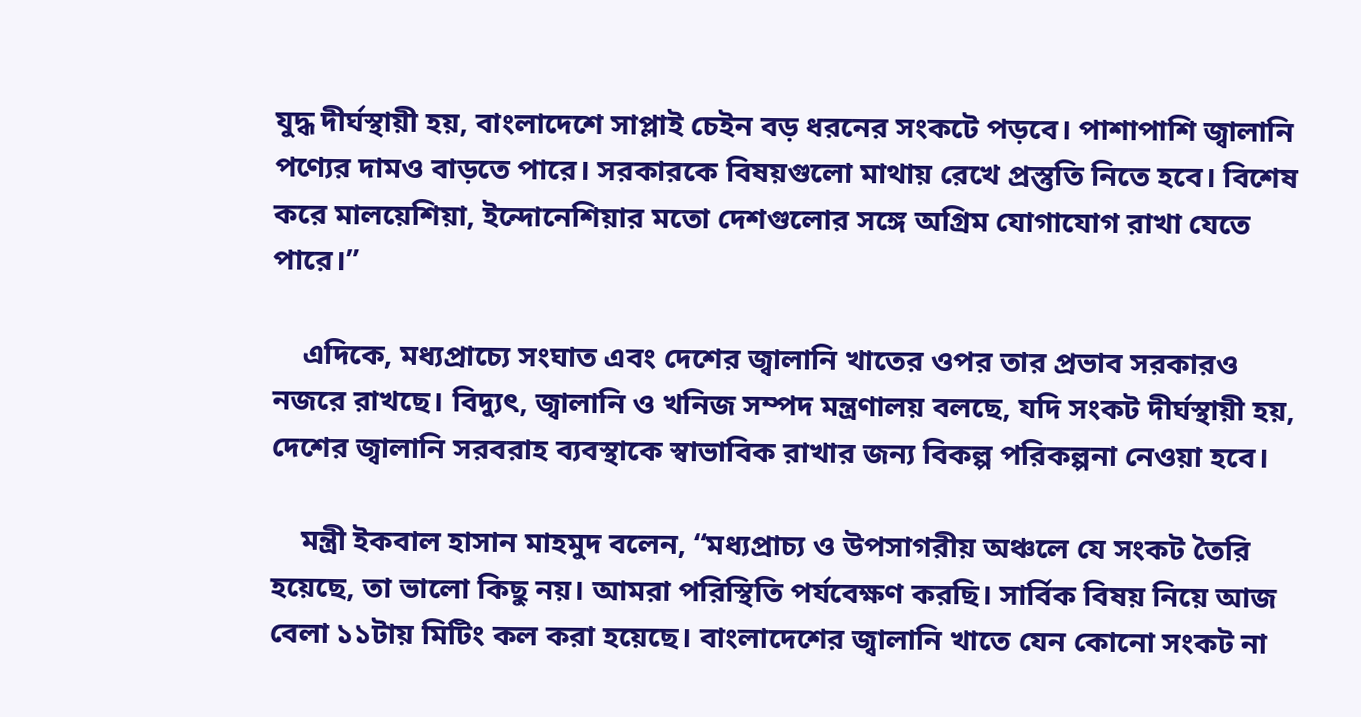যুদ্ধ দীর্ঘস্থায়ী হয়, বাংলাদেশে সাপ্লাই চেইন বড় ধরনের সংকটে পড়বে। পাশাপাশি জ্বালানি পণ্যের দামও বাড়তে পারে। সরকারকে বিষয়গুলো মাথায় রেখে প্রস্তুতি নিতে হবে। বিশেষ করে মালয়েশিয়া, ইন্দোনেশিয়ার মতো দেশগুলোর সঙ্গে অগ্রিম যোগাযোগ রাখা যেতে পারে।”

    এদিকে, মধ্যপ্রাচ্যে সংঘাত এবং দেশের জ্বালানি খাতের ওপর তার প্রভাব সরকারও নজরে রাখছে। বিদ্যুৎ, জ্বালানি ও খনিজ সম্পদ মন্ত্রণালয় বলছে, যদি সংকট দীর্ঘস্থায়ী হয়, দেশের জ্বালানি সরবরাহ ব্যবস্থাকে স্বাভাবিক রাখার জন্য বিকল্প পরিকল্পনা নেওয়া হবে।

    মন্ত্রী ইকবাল হাসান মাহমুদ বলেন, “মধ্যপ্রাচ্য ও উপসাগরীয় অঞ্চলে যে সংকট তৈরি হয়েছে, তা ভালো কিছু নয়। আমরা পরিস্থিতি পর্যবেক্ষণ করছি। সার্বিক বিষয় নিয়ে আজ বেলা ১১টায় মিটিং কল করা হয়েছে। বাংলাদেশের জ্বালানি খাতে যেন কোনো সংকট না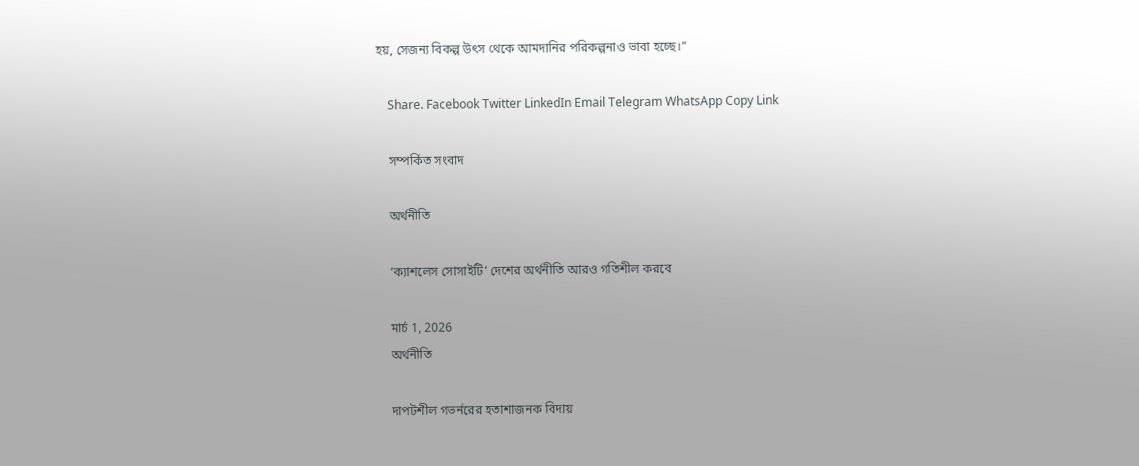হয়, সেজন্য বিকল্প উৎস থেকে আমদানির পরিকল্পনাও ভাবা হচ্ছে।”

    Share. Facebook Twitter LinkedIn Email Telegram WhatsApp Copy Link

    সম্পর্কিত সংবাদ

    অর্থনীতি

    ‘ক্যাশলেস সোসাইটি’ দেশের অর্থনীতি আরও গতিশীল করবে

    মার্চ 1, 2026
    অর্থনীতি

    দাপটশীল গভর্নরের হতাশাজনক বিদায়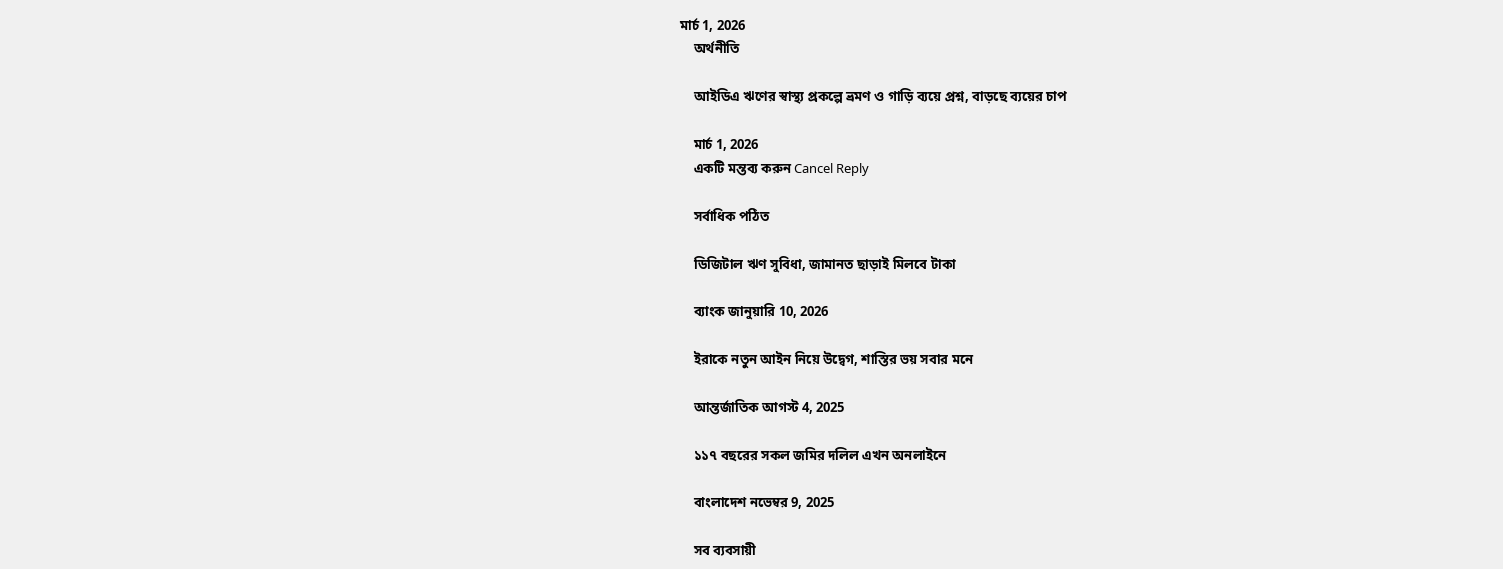মার্চ 1, 2026
    অর্থনীতি

    আইডিএ ঋণের স্বাস্থ্য প্রকল্পে ভ্রমণ ও গাড়ি ব্যয়ে প্রশ্ন, বাড়ছে ব্যয়ের চাপ

    মার্চ 1, 2026
    একটি মন্তব্য করুন Cancel Reply

    সর্বাধিক পঠিত

    ডিজিটাল ঋণ সুবিধা, জামানত ছাড়াই মিলবে টাকা

    ব্যাংক জানুয়ারি 10, 2026

    ইরাকে নতুন আইন নিয়ে উদ্বেগ, শাস্তির ভয় সবার মনে

    আন্তর্জাতিক আগস্ট 4, 2025

    ১১৭ বছরের সকল জমির দলিল এখন অনলাইনে

    বাংলাদেশ নভেম্বর 9, 2025

    সব ব্যবসায়ী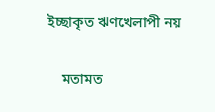ইচ্ছাকৃত ঋণখেলাপী নয়

    মতামত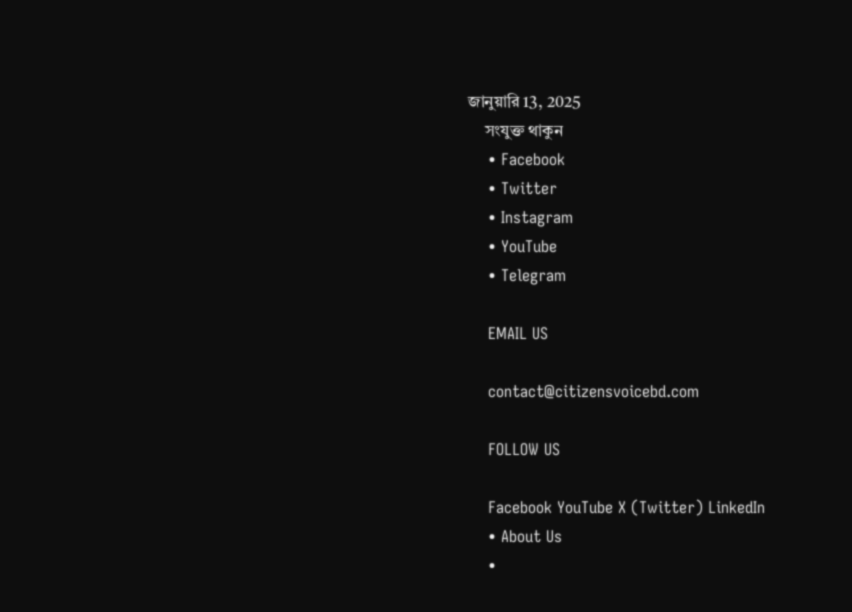জানুয়ারি 13, 2025
    সংযুক্ত থাকুন
    • Facebook
    • Twitter
    • Instagram
    • YouTube
    • Telegram

    EMAIL US

    contact@citizensvoicebd.com

    FOLLOW US

    Facebook YouTube X (Twitter) LinkedIn
    • About Us
    •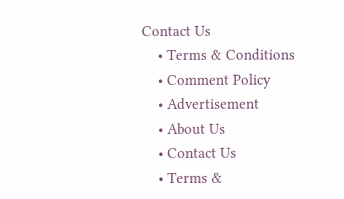Contact Us
    • Terms & Conditions
    • Comment Policy
    • Advertisement
    • About Us
    • Contact Us
    • Terms &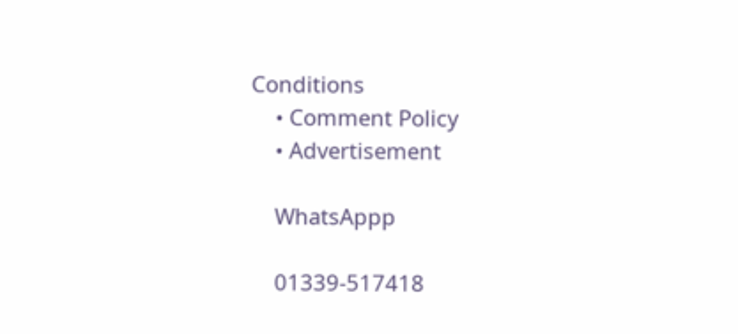Conditions
    • Comment Policy
    • Advertisement

    WhatsAppp

    01339-517418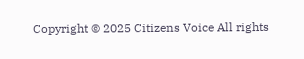Copyright © 2025 Citizens Voice All rights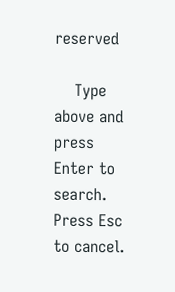reserved

    Type above and press Enter to search. Press Esc to cancel.